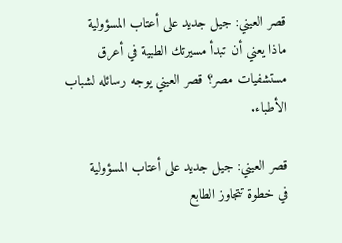قصر العيني: جيل جديد على أعتاب المسؤولية
ماذا يعني أن تبدأ مسيرتك الطبية في أعرق مستشفيات مصر؟ قصر العيني يوجه رسائله لشباب الأطباء.

قصر العيني: جيل جديد على أعتاب المسؤولية
في خطوة تتجاوز الطابع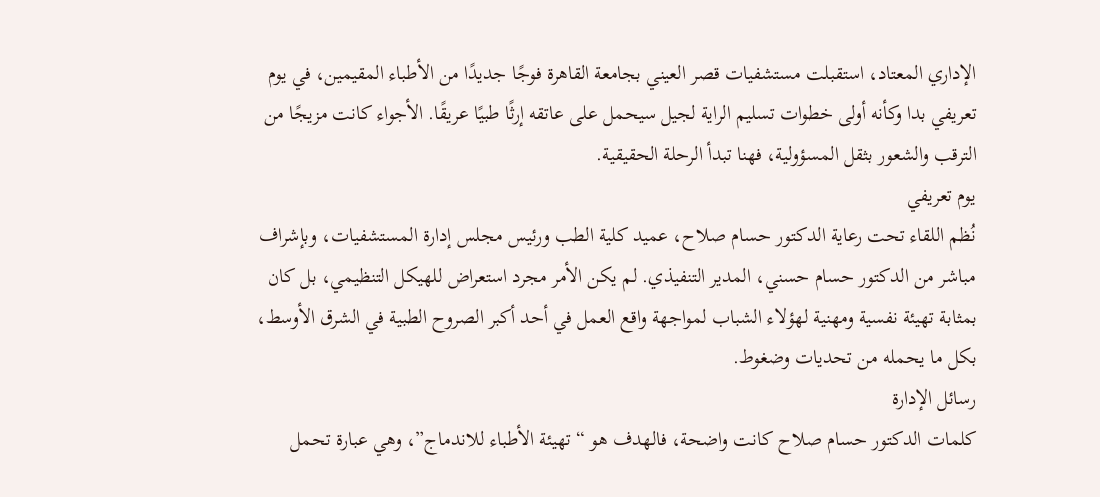الإداري المعتاد، استقبلت مستشفيات قصر العيني بجامعة القاهرة فوجًا جديدًا من الأطباء المقيمين، في يوم تعريفي بدا وكأنه أولى خطوات تسليم الراية لجيل سيحمل على عاتقه إرثًا طبيًا عريقًا. الأجواء كانت مزيجًا من الترقب والشعور بثقل المسؤولية، فهنا تبدأ الرحلة الحقيقية.
يوم تعريفي
نُظم اللقاء تحت رعاية الدكتور حسام صلاح، عميد كلية الطب ورئيس مجلس إدارة المستشفيات، وبإشراف مباشر من الدكتور حسام حسني، المدير التنفيذي. لم يكن الأمر مجرد استعراض للهيكل التنظيمي، بل كان بمثابة تهيئة نفسية ومهنية لهؤلاء الشباب لمواجهة واقع العمل في أحد أكبر الصروح الطبية في الشرق الأوسط، بكل ما يحمله من تحديات وضغوط.
رسائل الإدارة
كلمات الدكتور حسام صلاح كانت واضحة، فالهدف هو “تهيئة الأطباء للاندماج”، وهي عبارة تحمل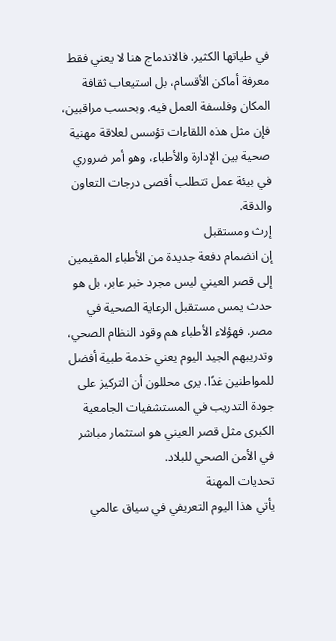في طياتها الكثير. فالاندماج هنا لا يعني فقط معرفة أماكن الأقسام، بل استيعاب ثقافة المكان وفلسفة العمل فيه. وبحسب مراقبين، فإن مثل هذه اللقاءات تؤسس لعلاقة مهنية صحية بين الإدارة والأطباء، وهو أمر ضروري في بيئة عمل تتطلب أقصى درجات التعاون والدقة.
إرث ومستقبل
إن انضمام دفعة جديدة من الأطباء المقيمين إلى قصر العيني ليس مجرد خبر عابر، بل هو حدث يمس مستقبل الرعاية الصحية في مصر. فهؤلاء الأطباء هم وقود النظام الصحي، وتدريبهم الجيد اليوم يعني خدمة طبية أفضل للمواطنين غدًا. يرى محللون أن التركيز على جودة التدريب في المستشفيات الجامعية الكبرى مثل قصر العيني هو استثمار مباشر في الأمن الصحي للبلاد.
تحديات المهنة
يأتي هذا اليوم التعريفي في سياق عالمي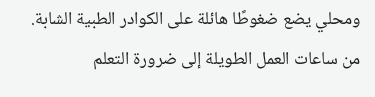ومحلي يضع ضغوطًا هائلة على الكوادر الطبية الشابة. من ساعات العمل الطويلة إلى ضرورة التعلم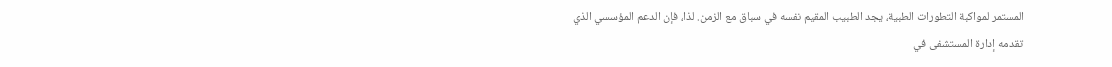المستمر لمواكبة التطورات الطبية، يجد الطبيب المقيم نفسه في سباق مع الزمن. لذا، فإن الدعم المؤسسي الذي تقدمه إدارة المستشفى في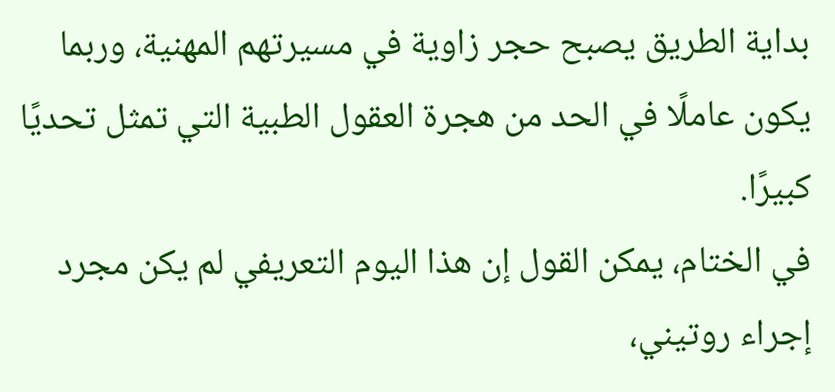بداية الطريق يصبح حجر زاوية في مسيرتهم المهنية، وربما يكون عاملًا في الحد من هجرة العقول الطبية التي تمثل تحديًا كبيرًا.
في الختام، يمكن القول إن هذا اليوم التعريفي لم يكن مجرد إجراء روتيني،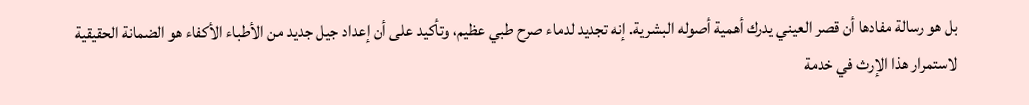بل هو رسالة مفادها أن قصر العيني يدرك أهمية أصوله البشرية. إنه تجديد لدماء صرح طبي عظيم، وتأكيد على أن إعداد جيل جديد من الأطباء الأكفاء هو الضمانة الحقيقية لاستمرار هذا الإرث في خدمة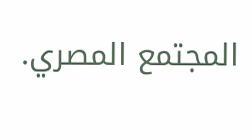المجتمع المصري.